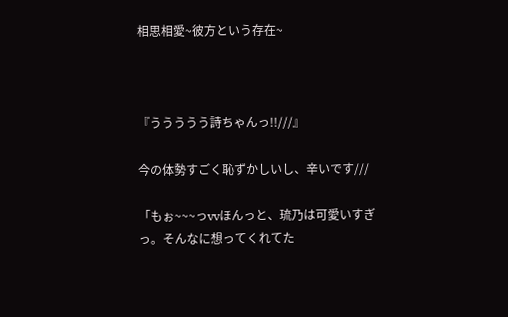相思相愛~彼方という存在~



『ううううう詩ちゃんっ!!///』

今の体勢すごく恥ずかしいし、辛いです///

「もぉ~~~っvvほんっと、琉乃は可愛いすぎっ。そんなに想ってくれてた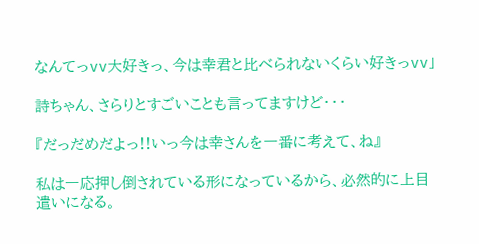なんてっvv大好きっ、今は幸君と比べられないくらい好きっvv」

詩ちゃん、さらりとすごいことも言ってますけど・・・

『だっだめだよっ!!いっ今は幸さんを一番に考えて、ね』

私は一応押し倒されている形になっているから、必然的に上目遣いになる。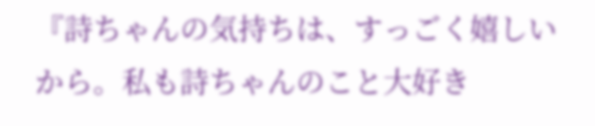『詩ちゃんの気持ちは、すっごく嬉しいから。私も詩ちゃんのこと大好き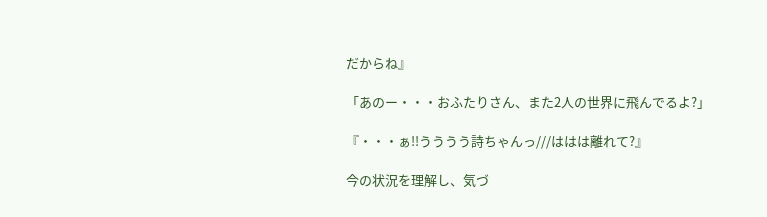だからね』

「あのー・・・おふたりさん、また2人の世界に飛んでるよ?」

『・・・ぁ!!うううう詩ちゃんっ///ははは離れて?』

今の状況を理解し、気づ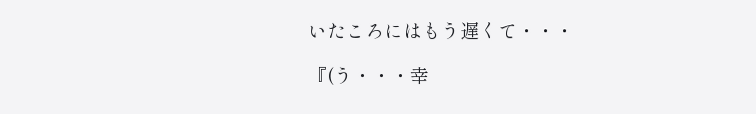いたころにはもう遅くて・・・

『(う・・・幸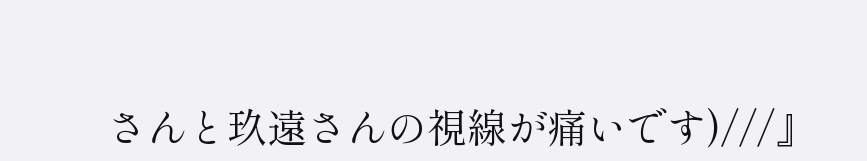さんと玖遠さんの視線が痛いです)///』